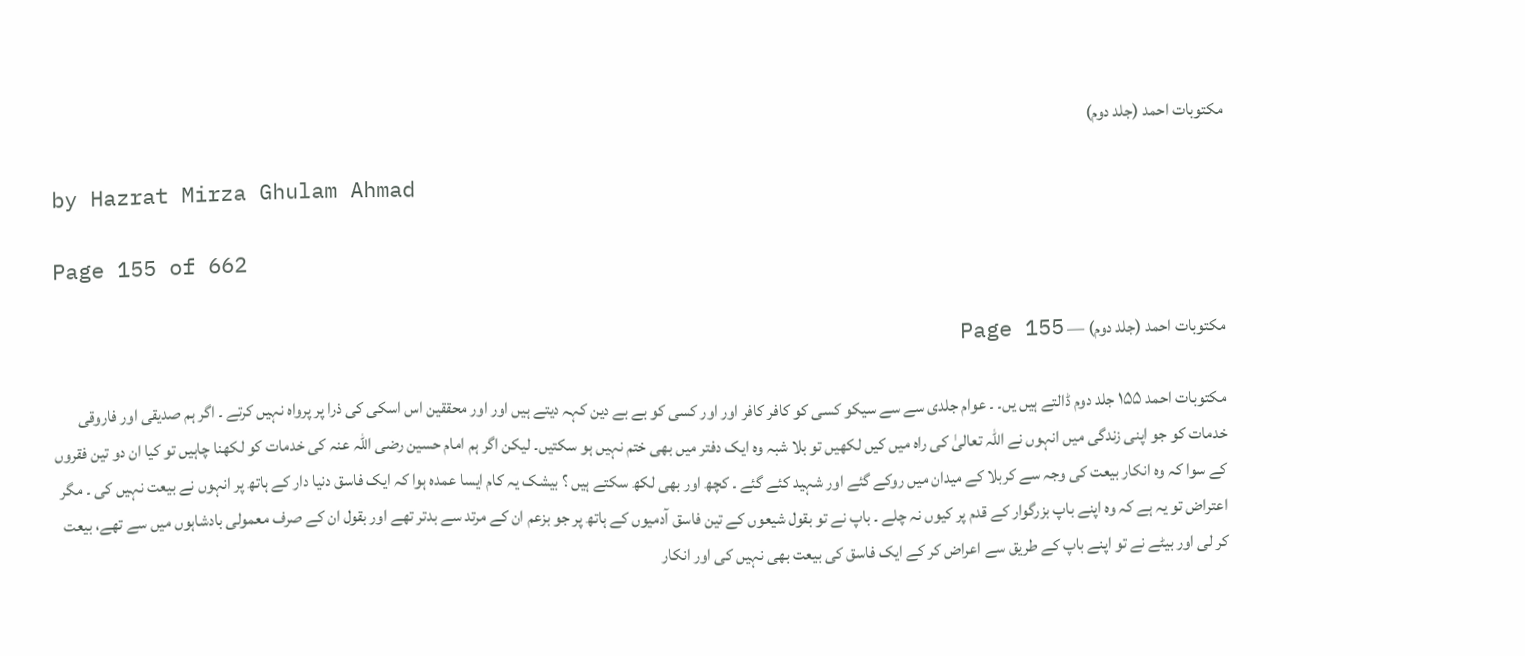مکتوبات احمد (جلد دوم)

by Hazrat Mirza Ghulam Ahmad

Page 155 of 662

مکتوبات احمد (جلد دوم) — Page 155

مکتوبات احمد ۱۵۵ جلد دوم ڈالتے ہیں یں۔ ۔ عوام جلدی سے سے سیکو کسی کو کافر کافر اور اور کسی کو بے بے دین کہہ دیتے ہیں اور اور محققین اس اسکی کی ذرا پر پرواہ نہیں کرتے ۔ اگر ہم صدیقی اور فاروقی خدمات کو جو اپنی زندگی میں انہوں نے اللہ تعالیٰ کی راہ میں کیں لکھیں تو بلا شبہ وہ ایک دفتر میں بھی ختم نہیں ہو سکتیں۔ لیکن اگر ہم امام حسین رضی اللہ عنہ کی خدمات کو لکھنا چاہیں تو کیا ان دو تین فقروں کے سوا کہ وہ انکار بیعت کی وجہ سے کربلا کے میدان میں روکے گئے اور شہید کئے گئے ۔ کچھ اور بھی لکھ سکتے ہیں ؟ بیشک یہ کام ایسا عمدہ ہوا کہ ایک فاسق دنیا دار کے ہاتھ پر انہوں نے بیعت نہیں کی ۔ مگر اعتراض تو یہ ہے کہ وہ اپنے باپ بزرگوار کے قدم پر کیوں نہ چلے ۔ باپ نے تو بقول شیعوں کے تین فاسق آدمیوں کے ہاتھ پر جو بزعم ان کے مرتد سے بدتر تھے اور بقول ان کے صرف معمولی بادشاہوں میں سے تھے، بیعت کر لی اور بیٹے نے تو اپنے باپ کے طریق سے اعراض کر کے ایک فاسق کی بیعت بھی نہیں کی اور انکار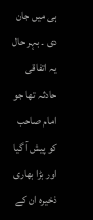ہی میں جان دی ۔ بہر حال یہ اتفاقی حادثہ تھا جو امام صاحب کو پیش آ گیا اور بڑا بھاری ذخیرہ ان کے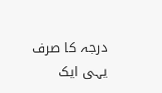درجہ کا صرف یہی ایک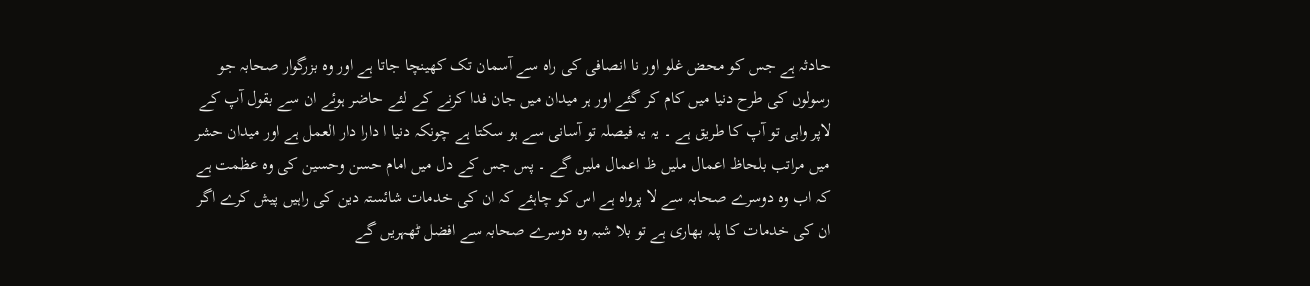حادثہ ہے جس کو محض غلو اور نا انصافی کی راہ سے آسمان تک کھینچا جاتا ہے اور وہ بزرگوار صحابہ جو رسولوں کی طرح دنیا میں کام کر گئے اور ہر میدان میں جان فدا کرنے کے لئے حاضر ہوئے ان سے بقول آپ کے لاپر واہی تو آپ کا طریق ہے ۔ یہ یہ فیصلہ تو آسانی سے ہو سکتا ہے چونکہ دنیا ا دارا دار العمل ہے اور میدان حشر میں مراتب بلحاظ اعمال ملیں ظ اعمال ملیں گے ۔ پس جس کے دل میں امام حسن وحسین کی وہ عظمت ہے کہ اب وہ دوسرے صحابہ سے لا پرواہ ہے اس کو چاہئے کہ ان کی خدمات شائستہ دین کی راہیں پیش کرے اگر ان کی خدمات کا پلہ بھاری ہے تو بلا شبہ وہ دوسرے صحابہ سے افضل ٹھہریں گے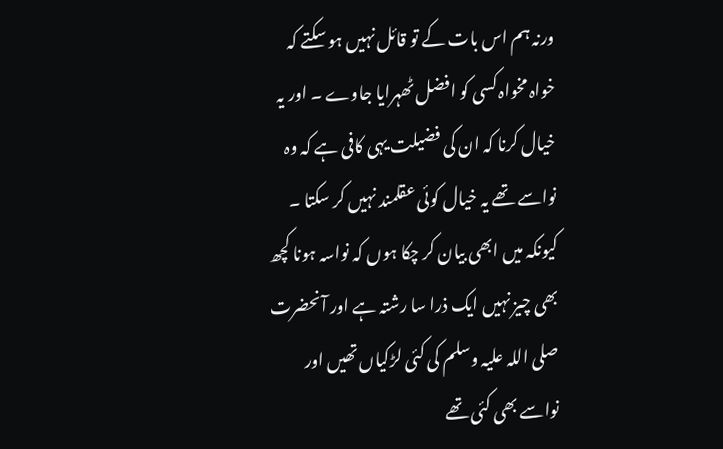ورنہ ہم اس بات کے تو قائل نہیں ہو سکتے کہ خواہ مخواہ کسی کو افضل ٹھہرایا جاوے ۔ اور یہ خیال کرنا کہ ان کی فضیلت یہی کافی ہے کہ وہ نواسے تھے یہ خیال کوئی عقلمند نہیں کر سکتا ۔ کیونکہ میں ابھی بیان کر چکا ہوں کہ نواسہ ہونا کچھ بھی چیز نہیں ایک ذرا سا رشتہ ہے اور آنحضرت صلی اللہ علیہ وسلم کی کئی لڑکیاں تھیں اور نواسے بھی کئی تھے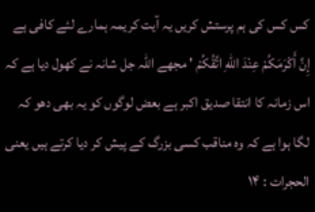کس کس کی ہم پرستش کریں یہ آیت کریمہ ہمارے لئے کافی ہے إِنَّ أَكْرَمَكُمْ عِنْدَ اللهِ اتَّقُكُمْ ' مجھے اللہ جل شانہ نے کھول دیا ہے کہ اس زمانہ کا انتقا صدیق اکبر ہے بعض لوگوں کو یہ بھی دھو کہ لگا ہوا ہے کہ وہ مناقب کسی بزرگ کے پیش کر دیا کرتے ہیں یعنی الحجرات : ۱۴